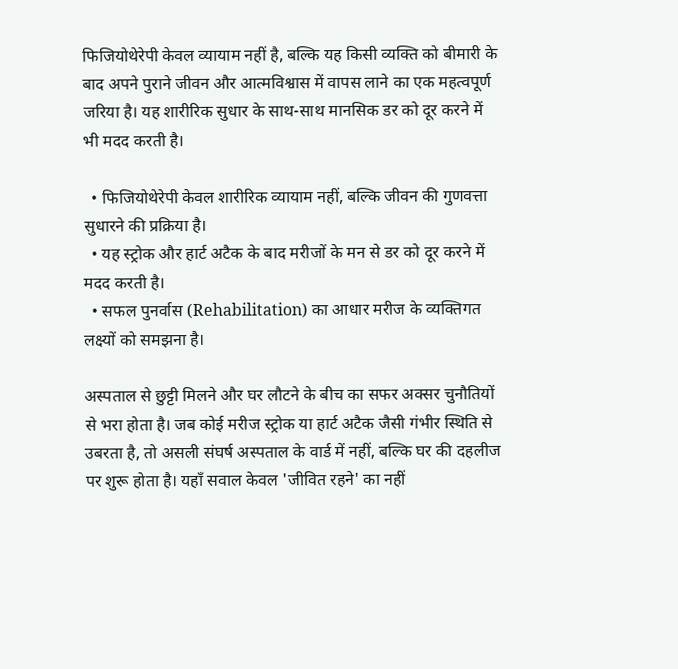फिजियोथेरेपी केवल व्यायाम नहीं है, बल्कि यह किसी व्यक्ति को बीमारी के बाद अपने पुराने जीवन और आत्मविश्वास में वापस लाने का एक महत्वपूर्ण जरिया है। यह शारीरिक सुधार के साथ-साथ मानसिक डर को दूर करने में भी मदद करती है।

  • फिजियोथेरेपी केवल शारीरिक व्यायाम नहीं, बल्कि जीवन की गुणवत्ता सुधारने की प्रक्रिया है।
  • यह स्ट्रोक और हार्ट अटैक के बाद मरीजों के मन से डर को दूर करने में मदद करती है।
  • सफल पुनर्वास (Rehabilitation) का आधार मरीज के व्यक्तिगत लक्ष्यों को समझना है।

अस्पताल से छुट्टी मिलने और घर लौटने के बीच का सफर अक्सर चुनौतियों से भरा होता है। जब कोई मरीज स्ट्रोक या हार्ट अटैक जैसी गंभीर स्थिति से उबरता है, तो असली संघर्ष अस्पताल के वार्ड में नहीं, बल्कि घर की दहलीज पर शुरू होता है। यहाँ सवाल केवल 'जीवित रहने' का नहीं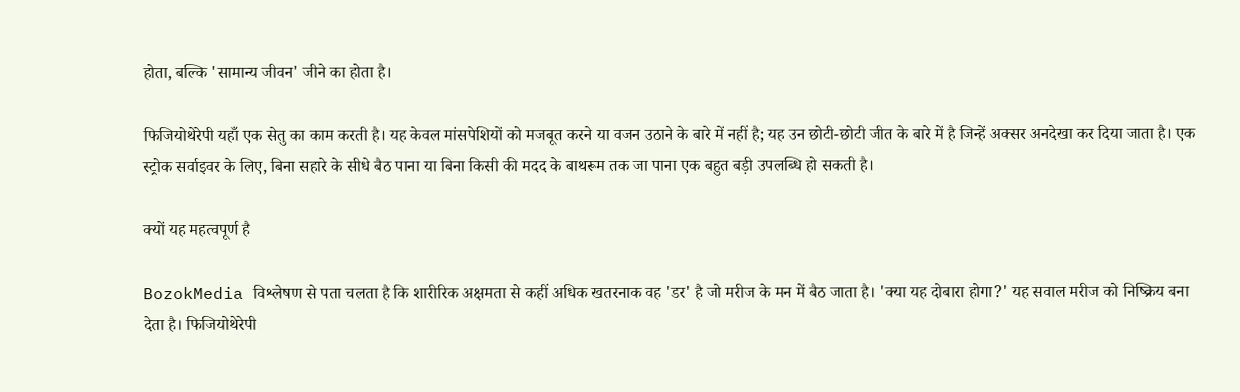होता, बल्कि 'सामान्य जीवन' जीने का होता है।

फिजियोथेरेपी यहाँ एक सेतु का काम करती है। यह केवल मांसपेशियों को मजबूत करने या वजन उठाने के बारे में नहीं है; यह उन छोटी-छोटी जीत के बारे में है जिन्हें अक्सर अनदेखा कर दिया जाता है। एक स्ट्रोक सर्वाइवर के लिए, बिना सहारे के सीधे बैठ पाना या बिना किसी की मदद के बाथरूम तक जा पाना एक बहुत बड़ी उपलब्धि हो सकती है।

क्यों यह महत्वपूर्ण है

BozokMedia विश्लेषण से पता चलता है कि शारीरिक अक्षमता से कहीं अधिक खतरनाक वह 'डर' है जो मरीज के मन में बैठ जाता है। 'क्या यह दोबारा होगा?' यह सवाल मरीज को निष्क्रिय बना देता है। फिजियोथेरेपी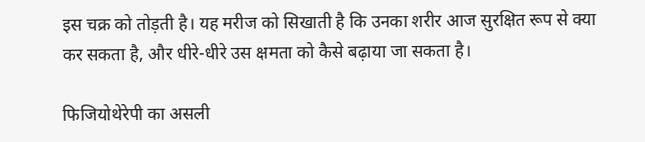इस चक्र को तोड़ती है। यह मरीज को सिखाती है कि उनका शरीर आज सुरक्षित रूप से क्या कर सकता है, और धीरे-धीरे उस क्षमता को कैसे बढ़ाया जा सकता है।

फिजियोथेरेपी का असली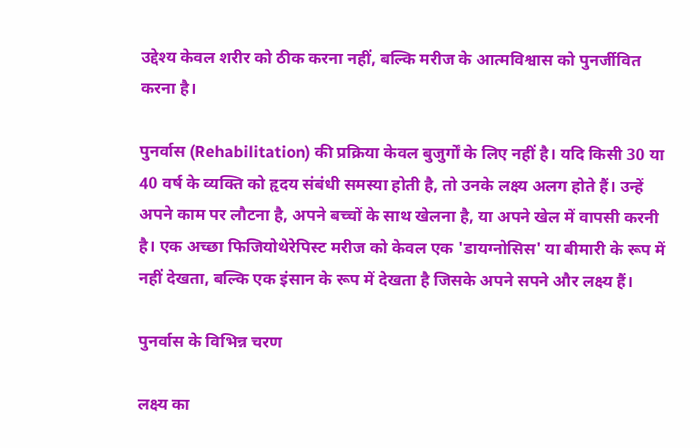उद्देश्य केवल शरीर को ठीक करना नहीं, बल्कि मरीज के आत्मविश्वास को पुनर्जीवित करना है।

पुनर्वास (Rehabilitation) की प्रक्रिया केवल बुजुर्गों के लिए नहीं है। यदि किसी 30 या 40 वर्ष के व्यक्ति को हृदय संबंधी समस्या होती है, तो उनके लक्ष्य अलग होते हैं। उन्हें अपने काम पर लौटना है, अपने बच्चों के साथ खेलना है, या अपने खेल में वापसी करनी है। एक अच्छा फिजियोथेरेपिस्ट मरीज को केवल एक 'डायग्नोसिस' या बीमारी के रूप में नहीं देखता, बल्कि एक इंसान के रूप में देखता है जिसके अपने सपने और लक्ष्य हैं।

पुनर्वास के विभिन्न चरण

लक्ष्य का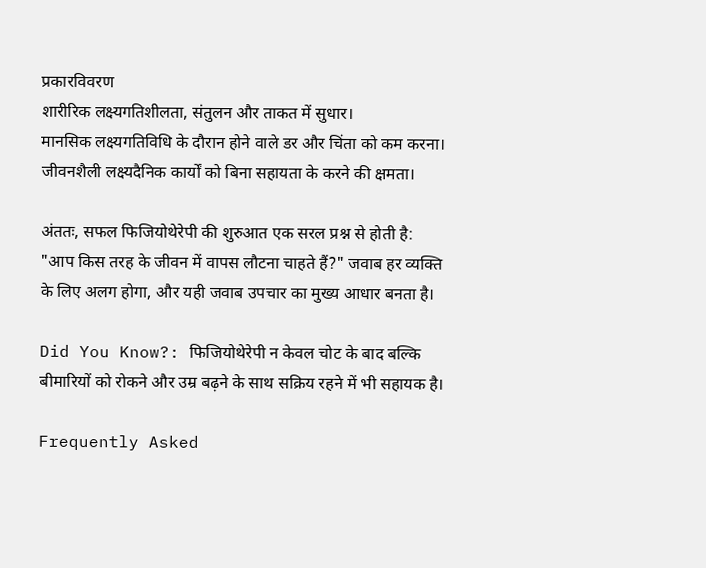प्रकारविवरण
शारीरिक लक्ष्यगतिशीलता, संतुलन और ताकत में सुधार।
मानसिक लक्ष्यगतिविधि के दौरान होने वाले डर और चिंता को कम करना।
जीवनशैली लक्ष्यदैनिक कार्यों को बिना सहायता के करने की क्षमता।

अंततः, सफल फिजियोथेरेपी की शुरुआत एक सरल प्रश्न से होती है: "आप किस तरह के जीवन में वापस लौटना चाहते हैं?" जवाब हर व्यक्ति के लिए अलग होगा, और यही जवाब उपचार का मुख्य आधार बनता है।

Did You Know?: फिजियोथेरेपी न केवल चोट के बाद बल्कि बीमारियों को रोकने और उम्र बढ़ने के साथ सक्रिय रहने में भी सहायक है।

Frequently Asked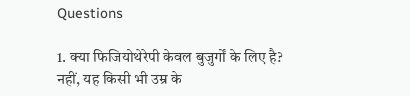Questions

1. क्या फिजियोथेरेपी केवल बुजुर्गों के लिए है?
नहीं, यह किसी भी उम्र के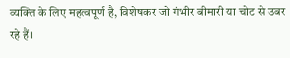व्यक्ति के लिए महत्वपूर्ण है, विशेषकर जो गंभीर बीमारी या चोट से उबर रहे हैं।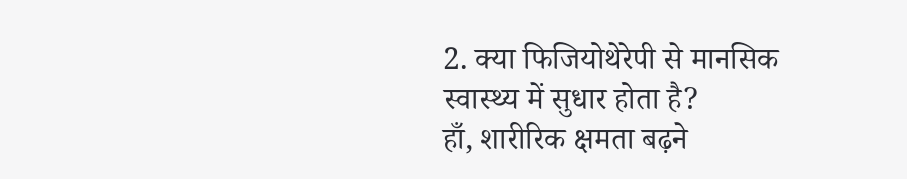2. क्या फिजियोथेरेपी से मानसिक स्वास्थ्य में सुधार होता है?
हाँ, शारीरिक क्षमता बढ़ने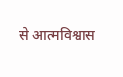से आत्मविश्वास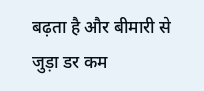बढ़ता है और बीमारी से जुड़ा डर कम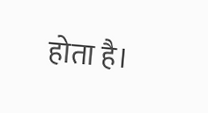होता है।